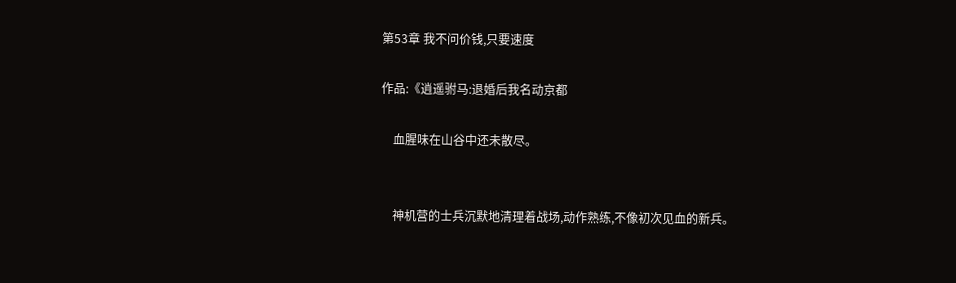第53章 我不问价钱,只要速度

作品:《逍遥驸马:退婚后我名动京都

    血腥味在山谷中还未散尽。


    神机营的士兵沉默地清理着战场,动作熟练,不像初次见血的新兵。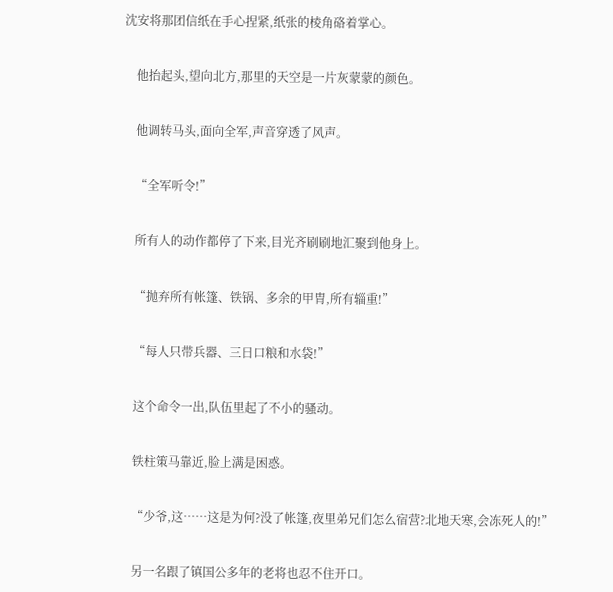沈安将那团信纸在手心捏紧,纸张的棱角硌着掌心。


    他抬起头,望向北方,那里的天空是一片灰蒙蒙的颜色。


    他调转马头,面向全军,声音穿透了风声。


    “全军听令!”


    所有人的动作都停了下来,目光齐刷刷地汇聚到他身上。


    “抛弃所有帐篷、铁锅、多余的甲胄,所有辎重!”


    “每人只带兵器、三日口粮和水袋!”


    这个命令一出,队伍里起了不小的骚动。


    铁柱策马靠近,脸上满是困惑。


    “少爷,这……这是为何?没了帐篷,夜里弟兄们怎么宿营?北地天寒,会冻死人的!”


    另一名跟了镇国公多年的老将也忍不住开口。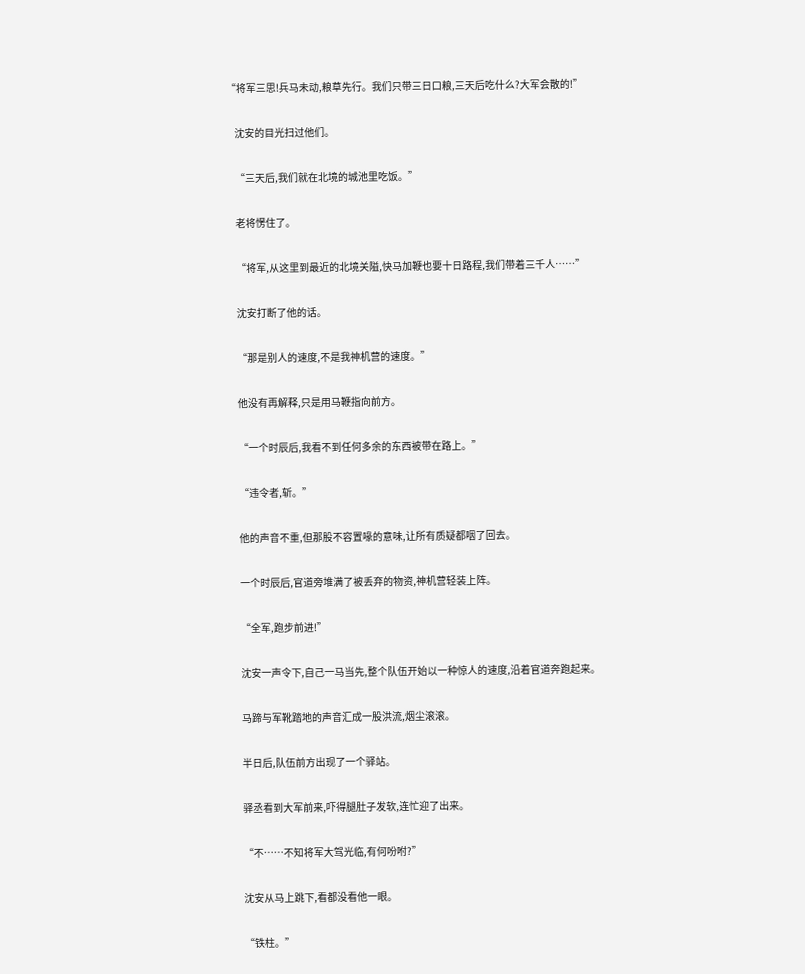“将军三思!兵马未动,粮草先行。我们只带三日口粮,三天后吃什么?大军会散的!”


    沈安的目光扫过他们。


    “三天后,我们就在北境的城池里吃饭。”


    老将愣住了。


    “将军,从这里到最近的北境关隘,快马加鞭也要十日路程,我们带着三千人……”


    沈安打断了他的话。


    “那是别人的速度,不是我神机营的速度。”


    他没有再解释,只是用马鞭指向前方。


    “一个时辰后,我看不到任何多余的东西被带在路上。”


    “违令者,斩。”


    他的声音不重,但那股不容置喙的意味,让所有质疑都咽了回去。


    一个时辰后,官道旁堆满了被丢弃的物资,神机营轻装上阵。


    “全军,跑步前进!”


    沈安一声令下,自己一马当先,整个队伍开始以一种惊人的速度,沿着官道奔跑起来。


    马蹄与军靴踏地的声音汇成一股洪流,烟尘滚滚。


    半日后,队伍前方出现了一个驿站。


    驿丞看到大军前来,吓得腿肚子发软,连忙迎了出来。


    “不……不知将军大驾光临,有何吩咐?”


    沈安从马上跳下,看都没看他一眼。


    “铁柱。”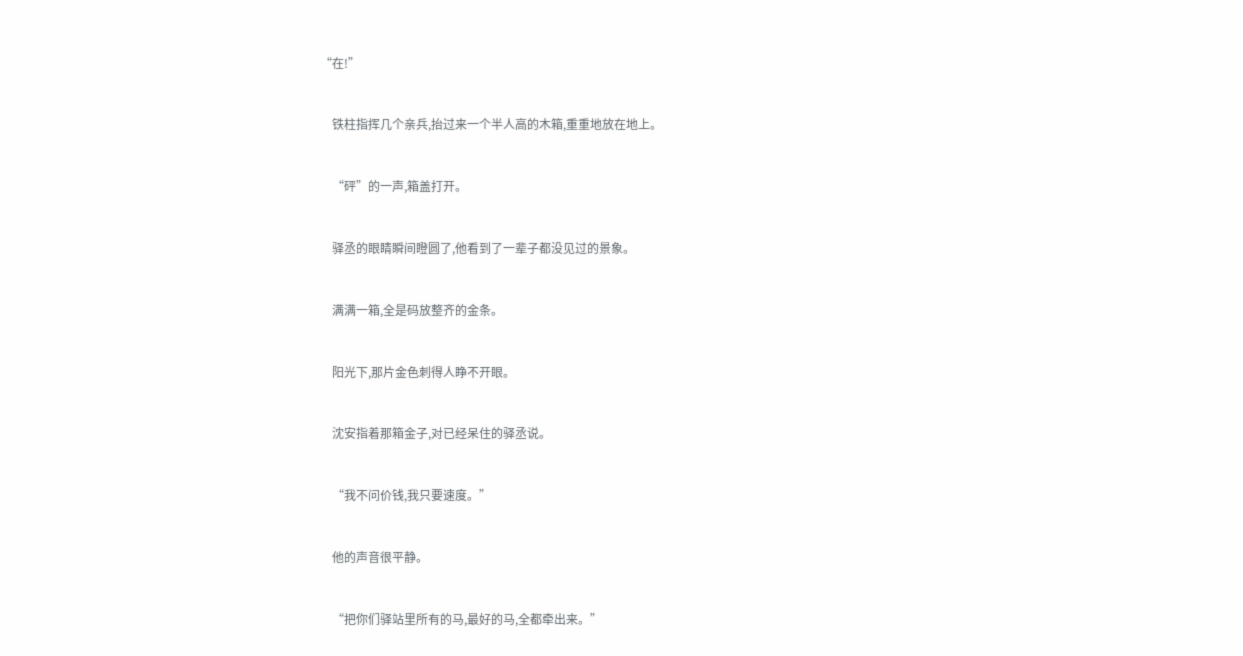“在!”


    铁柱指挥几个亲兵,抬过来一个半人高的木箱,重重地放在地上。


    “砰”的一声,箱盖打开。


    驿丞的眼睛瞬间瞪圆了,他看到了一辈子都没见过的景象。


    满满一箱,全是码放整齐的金条。


    阳光下,那片金色刺得人睁不开眼。


    沈安指着那箱金子,对已经呆住的驿丞说。


    “我不问价钱,我只要速度。”


    他的声音很平静。


    “把你们驿站里所有的马,最好的马,全都牵出来。”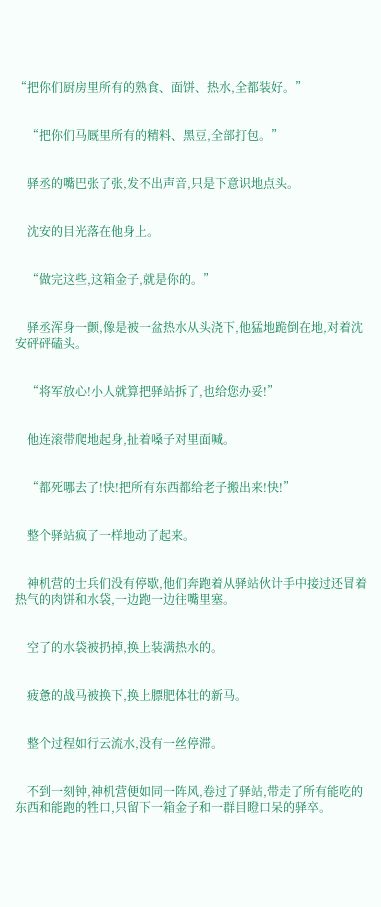“把你们厨房里所有的熟食、面饼、热水,全都装好。”


    “把你们马厩里所有的精料、黑豆,全部打包。”


    驿丞的嘴巴张了张,发不出声音,只是下意识地点头。


    沈安的目光落在他身上。


    “做完这些,这箱金子,就是你的。”


    驿丞浑身一颤,像是被一盆热水从头浇下,他猛地跪倒在地,对着沈安砰砰磕头。


    “将军放心!小人就算把驿站拆了,也给您办妥!”


    他连滚带爬地起身,扯着嗓子对里面喊。


    “都死哪去了!快!把所有东西都给老子搬出来!快!”


    整个驿站疯了一样地动了起来。


    神机营的士兵们没有停歇,他们奔跑着从驿站伙计手中接过还冒着热气的肉饼和水袋,一边跑一边往嘴里塞。


    空了的水袋被扔掉,换上装满热水的。


    疲惫的战马被换下,换上膘肥体壮的新马。


    整个过程如行云流水,没有一丝停滞。


    不到一刻钟,神机营便如同一阵风,卷过了驿站,带走了所有能吃的东西和能跑的牲口,只留下一箱金子和一群目瞪口呆的驿卒。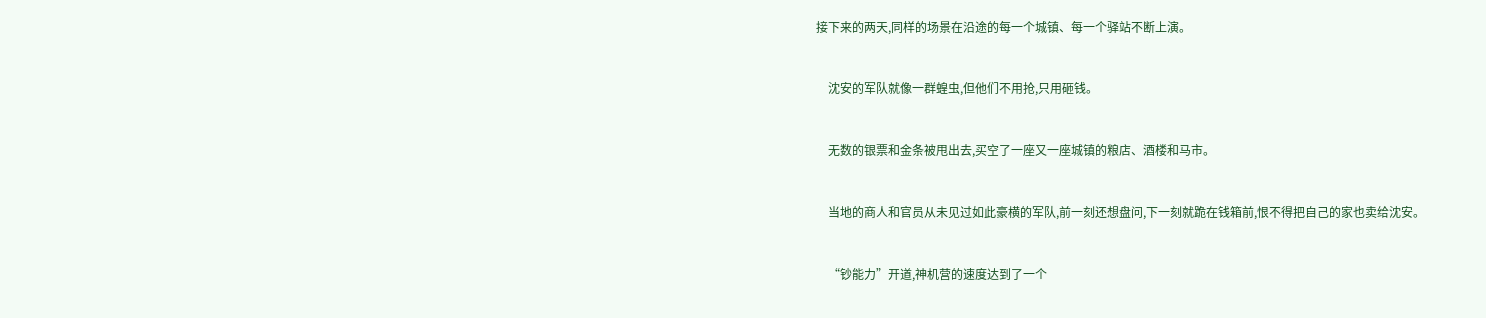接下来的两天,同样的场景在沿途的每一个城镇、每一个驿站不断上演。


    沈安的军队就像一群蝗虫,但他们不用抢,只用砸钱。


    无数的银票和金条被甩出去,买空了一座又一座城镇的粮店、酒楼和马市。


    当地的商人和官员从未见过如此豪横的军队,前一刻还想盘问,下一刻就跪在钱箱前,恨不得把自己的家也卖给沈安。


    “钞能力”开道,神机营的速度达到了一个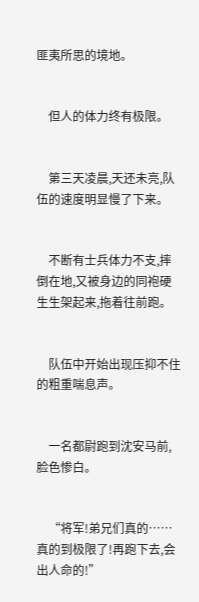匪夷所思的境地。


    但人的体力终有极限。


    第三天凌晨,天还未亮,队伍的速度明显慢了下来。


    不断有士兵体力不支,摔倒在地,又被身边的同袍硬生生架起来,拖着往前跑。


    队伍中开始出现压抑不住的粗重喘息声。


    一名都尉跑到沈安马前,脸色惨白。


    “将军!弟兄们真的……真的到极限了!再跑下去,会出人命的!”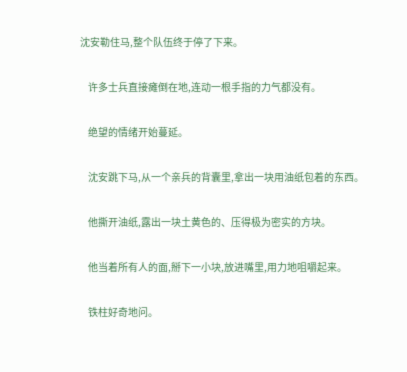沈安勒住马,整个队伍终于停了下来。


    许多士兵直接瘫倒在地,连动一根手指的力气都没有。


    绝望的情绪开始蔓延。


    沈安跳下马,从一个亲兵的背囊里,拿出一块用油纸包着的东西。


    他撕开油纸,露出一块土黄色的、压得极为密实的方块。


    他当着所有人的面,掰下一小块,放进嘴里,用力地咀嚼起来。


    铁柱好奇地问。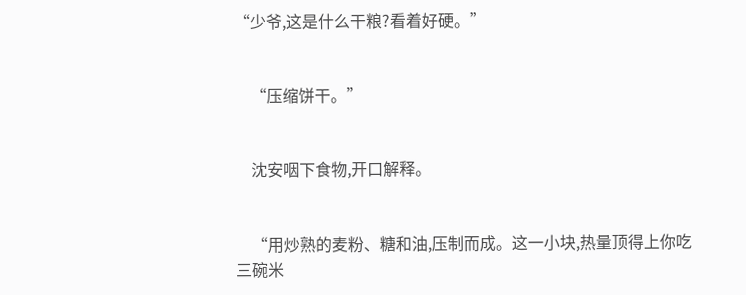“少爷,这是什么干粮?看着好硬。”


    “压缩饼干。”


    沈安咽下食物,开口解释。


    “用炒熟的麦粉、糖和油,压制而成。这一小块,热量顶得上你吃三碗米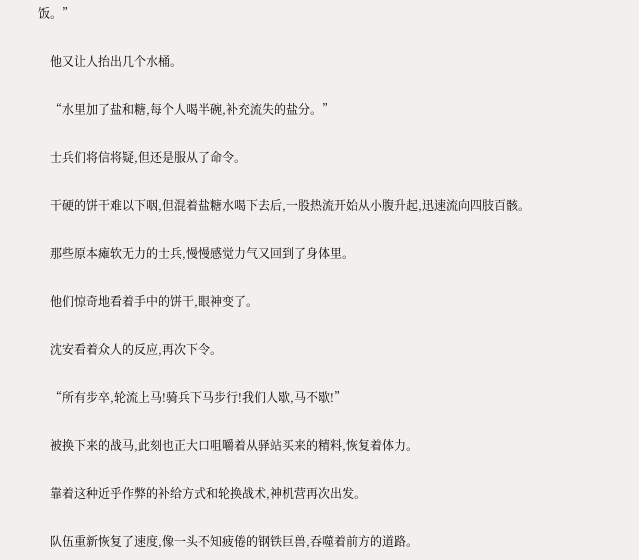饭。”


    他又让人抬出几个水桶。


    “水里加了盐和糖,每个人喝半碗,补充流失的盐分。”


    士兵们将信将疑,但还是服从了命令。


    干硬的饼干难以下咽,但混着盐糖水喝下去后,一股热流开始从小腹升起,迅速流向四肢百骸。


    那些原本瘫软无力的士兵,慢慢感觉力气又回到了身体里。


    他们惊奇地看着手中的饼干,眼神变了。


    沈安看着众人的反应,再次下令。


    “所有步卒,轮流上马!骑兵下马步行!我们人歇,马不歇!”


    被换下来的战马,此刻也正大口咀嚼着从驿站买来的精料,恢复着体力。


    靠着这种近乎作弊的补给方式和轮换战术,神机营再次出发。


    队伍重新恢复了速度,像一头不知疲倦的钢铁巨兽,吞噬着前方的道路。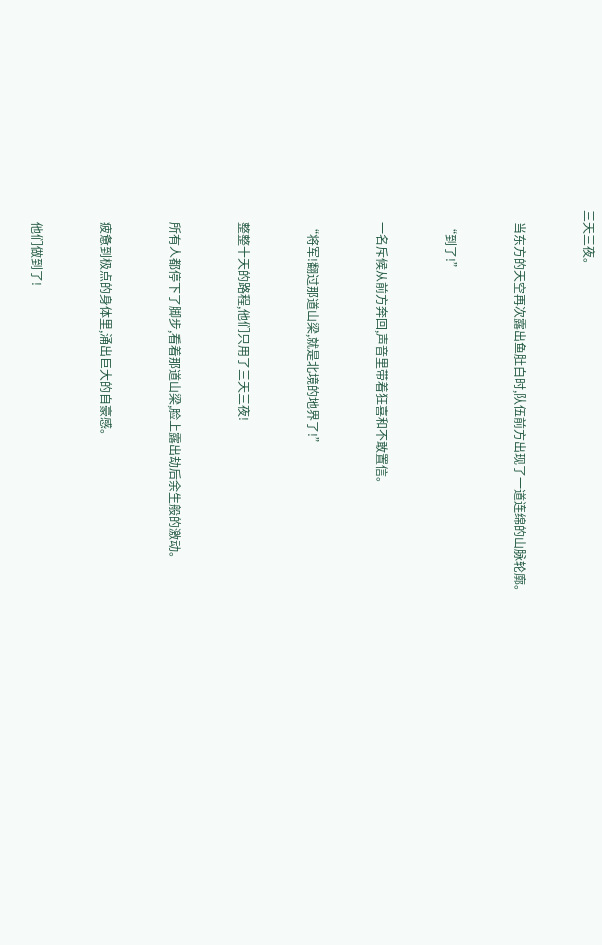三天三夜。


    当东方的天空再次露出鱼肚白时,队伍前方出现了一道连绵的山脉轮廓。


    “到了!”


    一名斥候从前方奔回,声音里带着狂喜和不敢置信。


    “将军!翻过那道山梁,就是北境的地界了!”


    整整十天的路程,他们只用了三天三夜!


    所有人都停下了脚步,看着那道山梁,脸上露出劫后余生般的激动。


    疲惫到极点的身体里,涌出巨大的自豪感。


    他们做到了!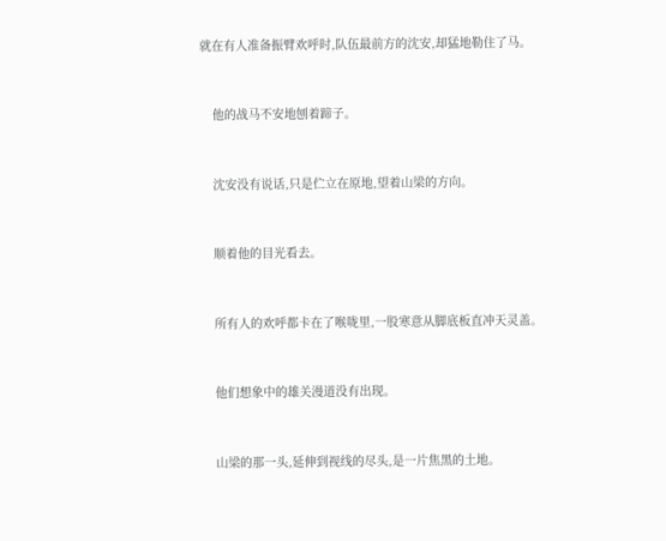就在有人准备振臂欢呼时,队伍最前方的沈安,却猛地勒住了马。


    他的战马不安地刨着蹄子。


    沈安没有说话,只是伫立在原地,望着山梁的方向。


    顺着他的目光看去。


    所有人的欢呼都卡在了喉咙里,一股寒意从脚底板直冲天灵盖。


    他们想象中的雄关漫道没有出现。


    山梁的那一头,延伸到视线的尽头,是一片焦黑的土地。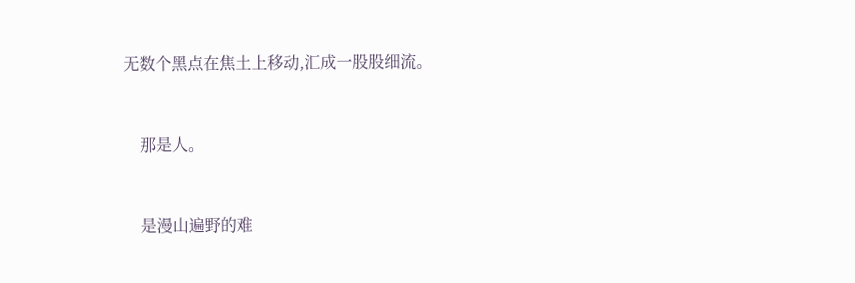无数个黑点在焦土上移动,汇成一股股细流。


    那是人。


    是漫山遍野的难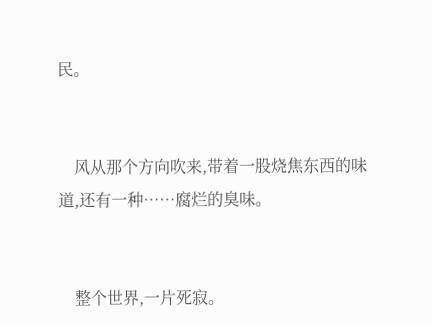民。


    风从那个方向吹来,带着一股烧焦东西的味道,还有一种……腐烂的臭味。


    整个世界,一片死寂。